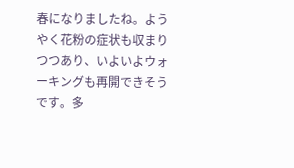春になりましたね。ようやく花粉の症状も収まりつつあり、いよいよウォーキングも再開できそうです。多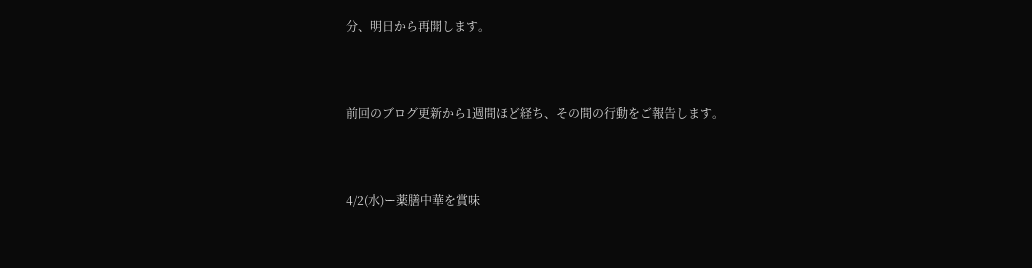分、明日から再開します。



前回のブログ更新から1週間ほど経ち、その間の行動をご報告します。



4/2(水)ー薬膳中華を賞味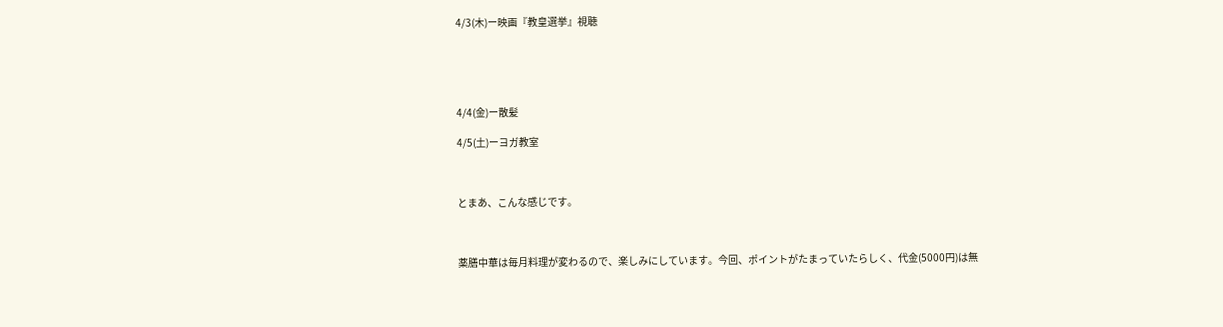4/3(木)ー映画『教皇選挙』視聴





4/4(金)ー散髪

4/5(土)ーヨガ教室



とまあ、こんな感じです。



薬膳中華は毎月料理が変わるので、楽しみにしています。今回、ポイントがたまっていたらしく、代金(5000円)は無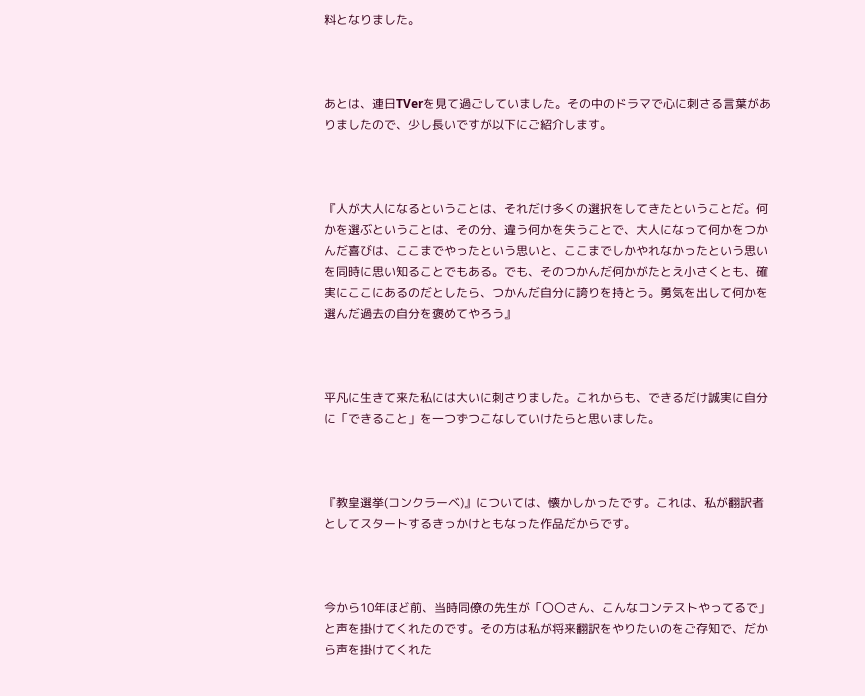料となりました。



あとは、連日TVerを見て過ごしていました。その中のドラマで心に刺さる言葉がありましたので、少し長いですが以下にご紹介します。



『人が大人になるということは、それだけ多くの選択をしてきたということだ。何かを選ぶということは、その分、違う何かを失うことで、大人になって何かをつかんだ喜びは、ここまでやったという思いと、ここまでしかやれなかったという思いを同時に思い知ることでもある。でも、そのつかんだ何かがたとえ小さくとも、確実にここにあるのだとしたら、つかんだ自分に誇りを持とう。勇気を出して何かを選んだ過去の自分を褒めてやろう』



平凡に生きて来た私には大いに刺さりました。これからも、できるだけ誠実に自分に「できること」を一つずつこなしていけたらと思いました。



『教皇選挙(コンクラーベ)』については、懐かしかったです。これは、私が翻訳者としてスタートするきっかけともなった作品だからです。



今から10年ほど前、当時同僚の先生が「〇〇さん、こんなコンテストやってるで」と声を掛けてくれたのです。その方は私が将来翻訳をやりたいのをご存知で、だから声を掛けてくれた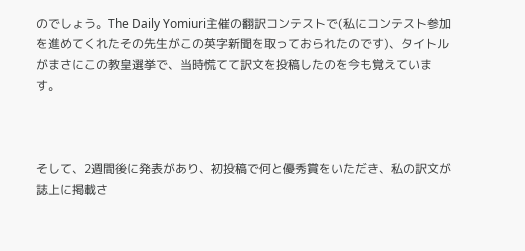のでしょう。The Daily Yomiuri主催の翻訳コンテストで(私にコンテスト参加を進めてくれたその先生がこの英字新聞を取っておられたのです)、タイトルがまさにこの教皇選挙で、当時慌てて訳文を投稿したのを今も覚えています。



そして、2週間後に発表があり、初投稿で何と優秀賞をいただき、私の訳文が誌上に掲載さ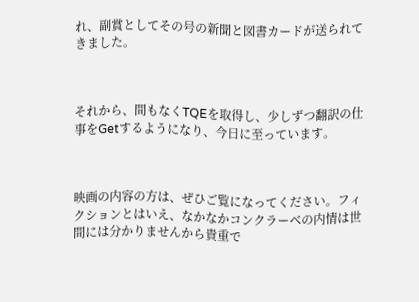れ、副賞としてその号の新聞と図書カードが送られてきました。



それから、間もなくTQEを取得し、少しずつ翻訳の仕事をGetするようになり、今日に至っています。



映画の内容の方は、ぜひご覧になってください。フィクションとはいえ、なかなかコンクラーベの内情は世間には分かりませんから貴重で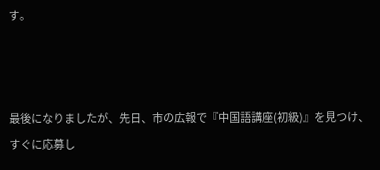す。



最後になりましたが、先日、市の広報で『中国語講座(初級)』を見つけ、すぐに応募し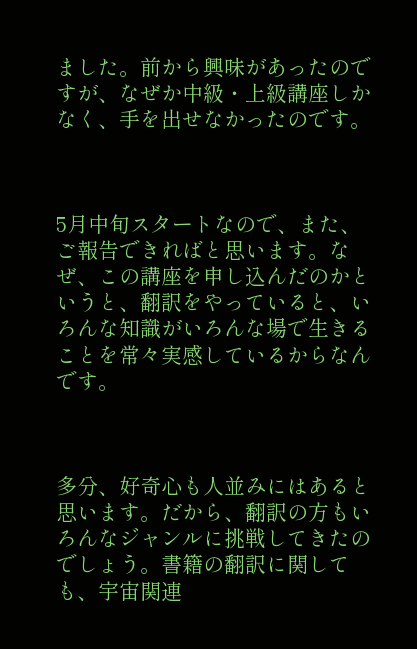ました。前から興味があったのですが、なぜか中級・上級講座しかなく、手を出せなかったのです。



5月中旬スタートなので、また、ご報告できればと思います。なぜ、この講座を申し込んだのかというと、翻訳をやっていると、いろんな知識がいろんな場で生きることを常々実感しているからなんです。



多分、好奇心も人並みにはあると思います。だから、翻訳の方もいろんなジャンルに挑戦してきたのでしょう。書籍の翻訳に関しても、宇宙関連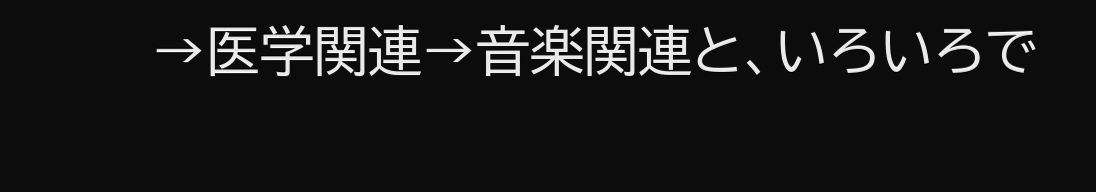→医学関連→音楽関連と、いろいろで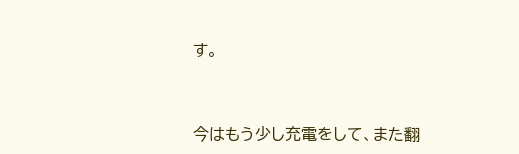す。



今はもう少し充電をして、また翻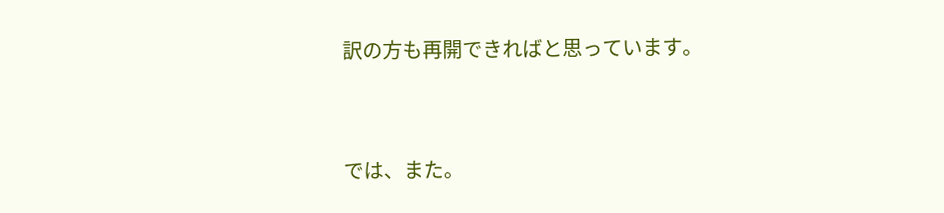訳の方も再開できればと思っています。



では、また。